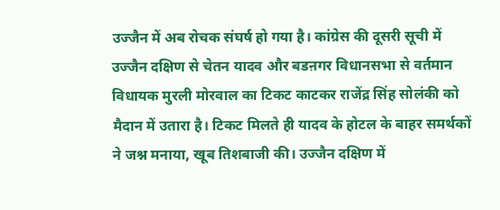उज्जैन में अब रोचक संघर्ष हो गया है। कांग्रेस की दूसरी सूची में उज्जैन दक्षिण से चेतन यादव और बडऩगर विधानसभा से वर्तमान विधायक मुरली मोरवाल का टिकट काटकर राजेंद्र सिंह सोलंकी को मैदान में उतारा है। टिकट मिलते ही यादव के होटल के बाहर समर्थकों ने जश्न मनाया, खूब तिशबाजी की। उज्जैन दक्षिण में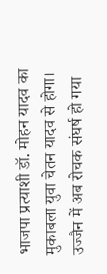भाजपा प्रत्याशी डॉ. मोहन यादव का मुकाबला युवा चेतन यादव से होगा।
उज्जैन में अब रोचक संघर्ष हो गया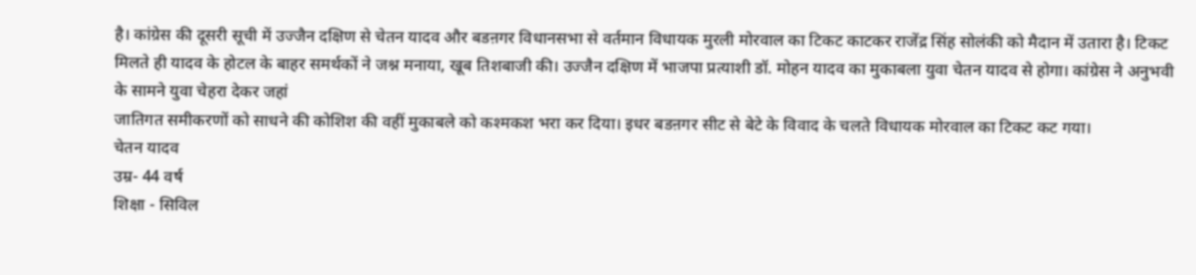है। कांग्रेस की दूसरी सूची में उज्जैन दक्षिण से चेतन यादव और बडऩगर विधानसभा से वर्तमान विधायक मुरली मोरवाल का टिकट काटकर राजेंद्र सिंह सोलंकी को मैदान में उतारा है। टिकट मिलते ही यादव के होटल के बाहर समर्थकों ने जश्न मनाया, खूब तिशबाजी की। उज्जैन दक्षिण में भाजपा प्रत्याशी डॉ. मोहन यादव का मुकाबला युवा चेतन यादव से होगा। कांग्रेस ने अनुभवी के सामने युवा चेहरा देकर जहां
जातिगत समीकरणों को साधने की कोशिश की वहीं मुकाबले को कश्मकश भरा कर दिया। इधर बडऩगर सीट से बेटे के विवाद के चलते विधायक मोरवाल का टिकट कट गया।
चेतन यादव
उम्र- 44 वर्ष
शिक्षा - सिविल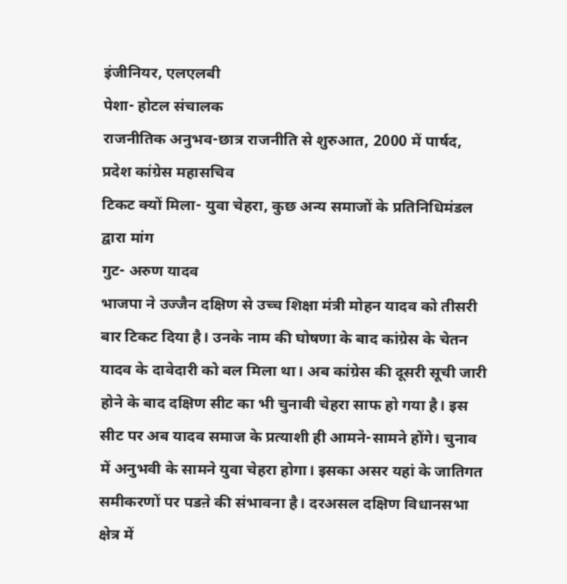इंजीनियर, एलएलबी
पेशा- होटल संचालक
राजनीतिक अनुभव-छात्र राजनीति से शुरुआत, 2000 में पार्षद, प्रदेश कांग्रेस महासचिव
टिकट क्यों मिला- युवा चेहरा, कुछ अन्य समाजों के प्रतिनिधिमंडल द्वारा मांग
गुट- अरुण यादव
भाजपा ने उज्जैन दक्षिण से उच्च शिक्षा मंत्री मोहन यादव को तीसरी बार टिकट दिया है। उनके नाम की घोषणा के बाद कांग्रेस के चेतन यादव के दावेदारी को बल मिला था। अब कांग्रेस की दूसरी सूची जारी होने के बाद दक्षिण सीट का भी चुनावी चेहरा साफ हो गया है। इस सीट पर अब यादव समाज के प्रत्याशी ही आमने-सामने होंगे। चुनाव में अनुभवी के सामने युवा चेहरा होगा। इसका असर यहां के जातिगत समीकरणों पर पडऩे की संभावना है। दरअसल दक्षिण विधानसभा क्षेत्र में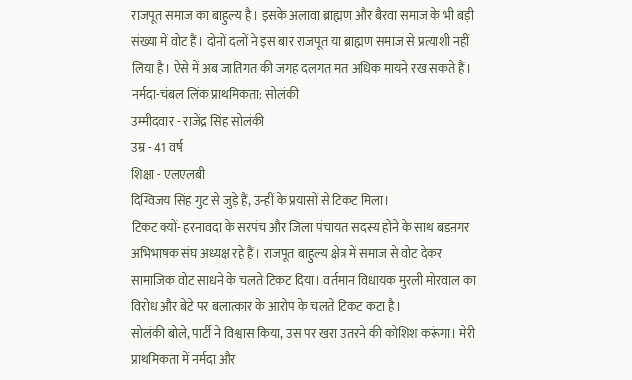राजपूत समाज का बाहुल्य है। इसके अलावा ब्राह्मण और बैरवा समाज के भी बड़ी संख्या में वोट हैं। दोनों दलों ने इस बार राजपूत या ब्राह्मण समाज से प्रत्याशी नहीं लिया है। ऐसे में अब जातिगत की जगह दलगत मत अधिक मायने रख सकते हैं।
नर्मदा-चंबल लिंक प्राथमिकता: सोलंकी
उम्मीदवार - राजेंद्र सिंह सोलंकी
उम्र - 41 वर्ष
शिक्षा - एलएलबी
दिग्विजय सिंह गुट से जुड़े हैं, उन्हीं के प्रयासों से टिकट मिला।
टिकट क्यों- हरनावदा के सरपंच और जिला पंचायत सदस्य होने के साथ बडऩगर अभिभाषक संघ अध्यक्ष रहे हैं। राजपूत बाहुल्य क्षेत्र में समाज से वोट देकर सामाजिक वोट साधने के चलते टिकट दिया। वर्तमान विधायक मुरली मोरवाल का विरोध और बेटे पर बलात्कार के आरोप के चलते टिकट कटा है।
सोलंकी बोले, पार्टी ने विश्वास किया, उस पर खरा उतरने की कोशिश करूंगा। मेरी प्राथमिकता में नर्मदा और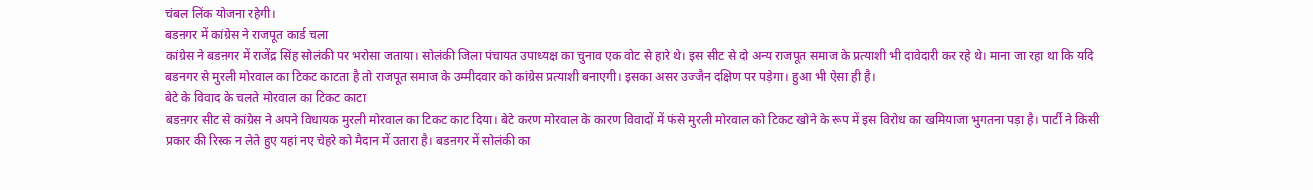चंबल लिंक योजना रहेगी।
बडऩगर में कांग्रेस ने राजपूत कार्ड चला
कांग्रेस ने बडऩगर में राजेंद्र सिंह सोलंकी पर भरोसा जताया। सोलंकी जिला पंचायत उपाध्यक्ष का चुनाव एक वोट से हारे थे। इस सीट से दो अन्य राजपूत समाज के प्रत्याशी भी दावेदारी कर रहे थे। माना जा रहा था कि यदि बडनगर से मुरली मोरवाल का टिकट काटता है तो राजपूत समाज के उम्मीदवार को कांग्रेस प्रत्याशी बनाएगी। इसका असर उज्जैन दक्षिण पर पड़ेगा। हुआ भी ऐसा ही है।
बेटे के विवाद के चलते मोरवाल का टिकट काटा
बडऩगर सीट से कांग्रेस ने अपने विधायक मुरली मोरवाल का टिकट काट दिया। बेटे करण मोरवाल के कारण विवादों में फंसे मुरली मोरवाल को टिकट खोने के रूप में इस विरोध का खमियाजा भुगतना पड़ा है। पार्टी ने किसी प्रकार की रिस्क न लेते हुए यहां नए चेहरे को मैदान में उतारा है। बडऩगर में सोलंकी का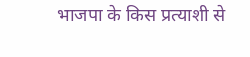भाजपा के किस प्रत्याशी से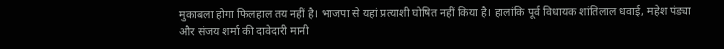मुकाबला होगा फिलहाल तय नहीं है। भाजपा से यहां प्रत्याशी घोषित नहीं किया है। हालांकि पूर्व विधायक शांतिलाल धवाई, महेश पंड्या और संजय शर्मा की दावेदारी मानी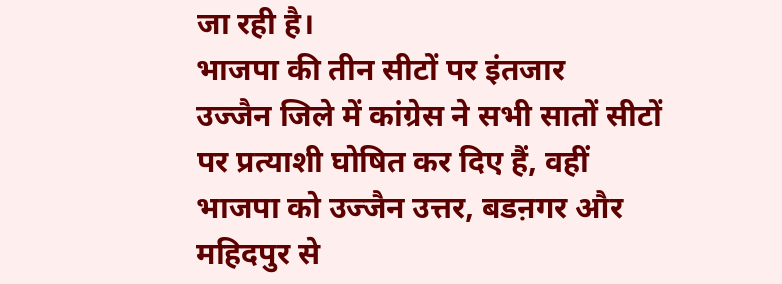जा रही है।
भाजपा की तीन सीटों पर इंतजार
उज्जैन जिले में कांग्रेस ने सभी सातों सीटों पर प्रत्याशी घोषित कर दिए हैं, वहीं भाजपा को उज्जैन उत्तर, बडऩगर और महिदपुर से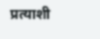प्रत्याशी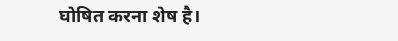घोषित करना शेष है।